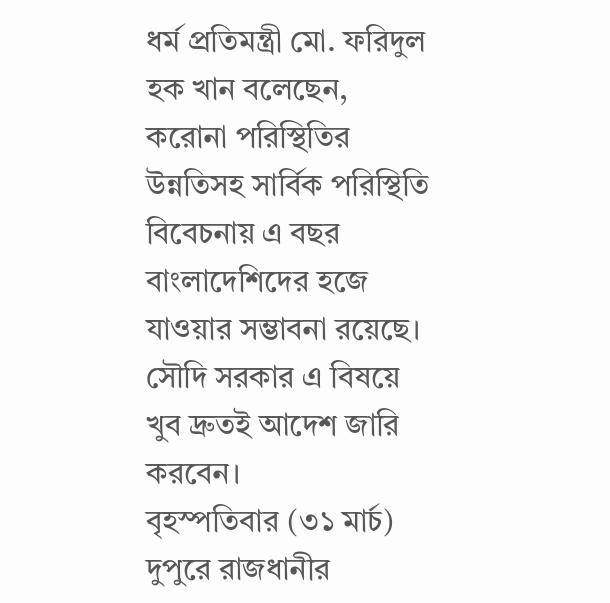ধর্ম প্রতিমন্ত্রী মো. ফরিদুল হক খান বলেছেন, করোনা পরিস্থিতির উন্নতিসহ সার্বিক পরিস্থিতি বিবেচনায় এ বছর বাংলাদেশিদের হজে যাওয়ার সম্ভাবনা রয়েছে। সৌদি সরকার এ বিষয়ে খুব দ্রুতই আদেশ জারি করবেন।
বৃহস্পতিবার (৩১ মার্চ) দুপুরে রাজধানীর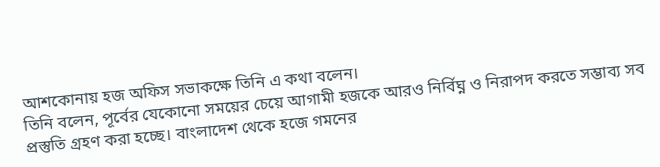আশকোনায় হজ অফিস সভাকক্ষে তিনি এ কথা বলেন।
তিনি বলেন, পূর্বের যেকোনো সময়ের চেয়ে আগামী হজকে আরও নির্বিঘ্ন ও নিরাপদ করতে সম্ভাব্য সব প্রস্তুতি গ্রহণ করা হচ্ছে। বাংলাদেশ থেকে হজে গমনের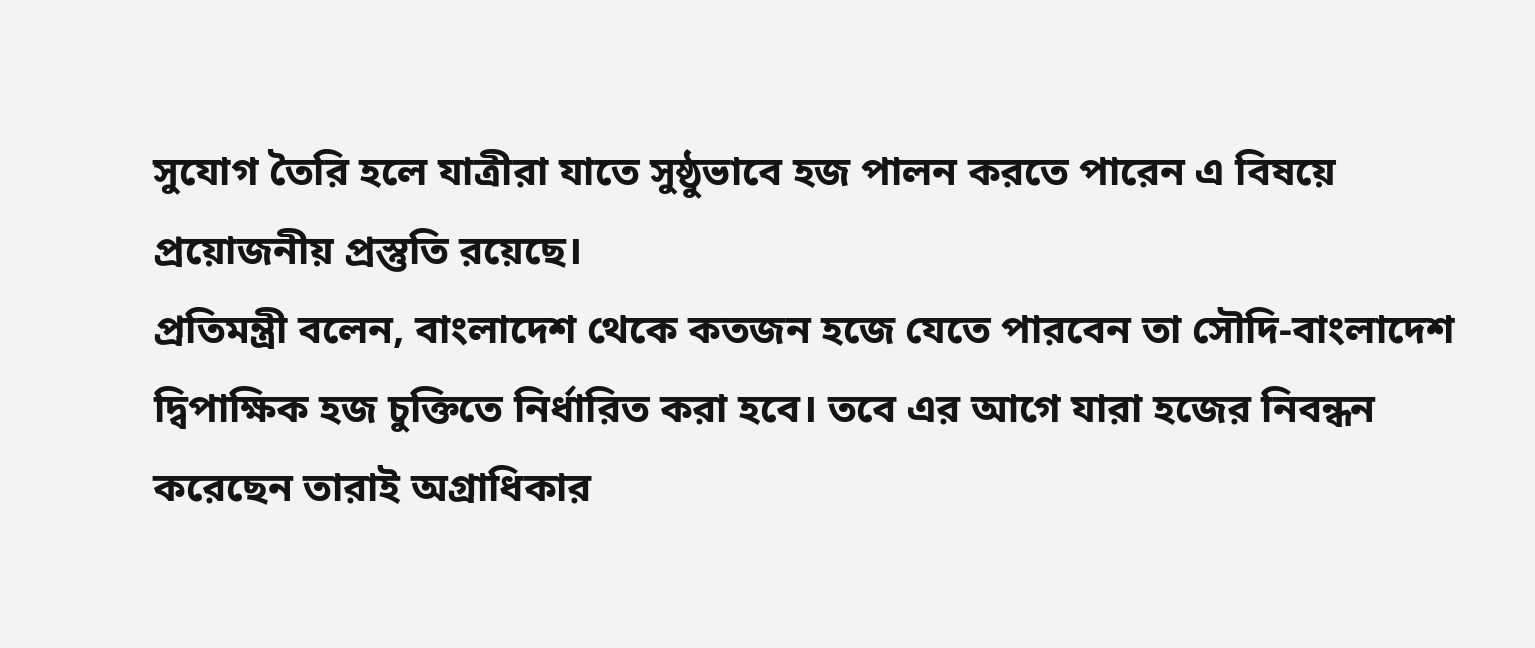সুযোগ তৈরি হলে যাত্রীরা যাতে সুষ্ঠুভাবে হজ পালন করতে পারেন এ বিষয়ে প্রয়োজনীয় প্রস্তুতি রয়েছে।
প্রতিমন্ত্রী বলেন, বাংলাদেশ থেকে কতজন হজে যেতে পারবেন তা সৌদি-বাংলাদেশ দ্বিপাক্ষিক হজ চুক্তিতে নির্ধারিত করা হবে। তবে এর আগে যারা হজের নিবন্ধন করেছেন তারাই অগ্রাধিকার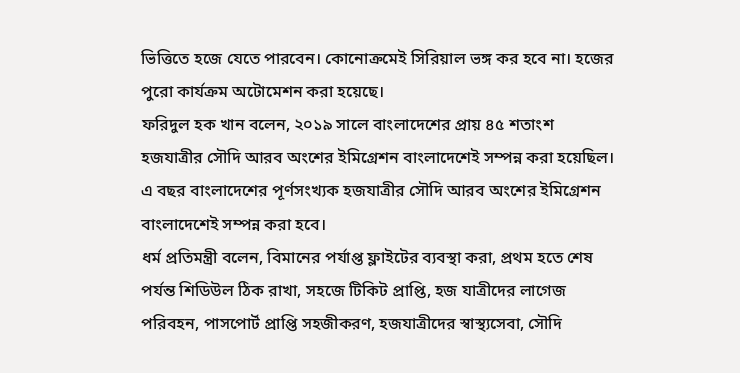ভিত্তিতে হজে যেতে পারবেন। কোনোক্রমেই সিরিয়াল ভঙ্গ কর হবে না। হজের পুরো কার্যক্রম অটোমেশন করা হয়েছে।
ফরিদুল হক খান বলেন, ২০১৯ সালে বাংলাদেশের প্রায় ৪৫ শতাংশ হজযাত্রীর সৌদি আরব অংশের ইমিগ্রেশন বাংলাদেশেই সম্পন্ন করা হয়েছিল। এ বছর বাংলাদেশের পূর্ণসংখ্যক হজযাত্রীর সৌদি আরব অংশের ইমিগ্রেশন বাংলাদেশেই সম্পন্ন করা হবে।
ধর্ম প্রতিমন্ত্রী বলেন, বিমানের পর্যাপ্ত ফ্লাইটের ব্যবস্থা করা, প্রথম হতে শেষ পর্যন্ত শিডিউল ঠিক রাখা, সহজে টিকিট প্রাপ্তি, হজ যাত্রীদের লাগেজ পরিবহন, পাসপোর্ট প্রাপ্তি সহজীকরণ, হজযাত্রীদের স্বাস্থ্যসেবা, সৌদি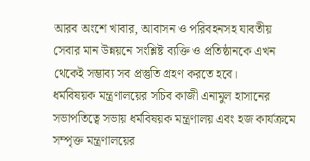আরব অংশে খাবার, আবাসন ও পরিবহনসহ যাবতীয় সেবার মান উন্নয়নে সংশ্লিষ্ট ব্যক্তি ও প্রতিষ্ঠানকে এখন থেকেই সম্ভাব্য সব প্রস্তুতি গ্রহণ করতে হবে।
ধর্মবিষয়ক মন্ত্রণালয়ের সচিব কাজী এনামুল হাসানের সভাপতিত্বে সভায় ধর্মবিষয়ক মন্ত্রণালয় এবং হজ কার্যক্রমে সম্পৃক্ত মন্ত্রণালয়ের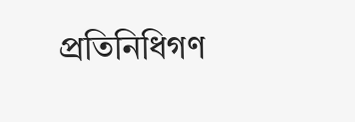প্রতিনিধিগণ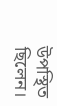উপস্থিত ছিলেন।